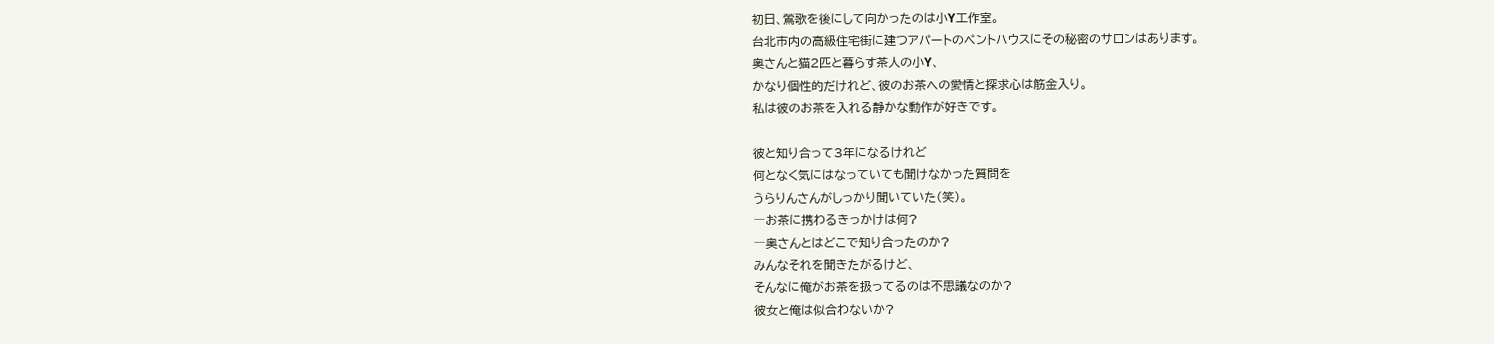初日、鶯歌を後にして向かったのは小Y工作室。
台北市内の高級住宅街に建つアパートのペントハウスにその秘密のサロンはあります。
奥さんと猫2匹と暮らす茶人の小Y、
かなり個性的だけれど、彼のお茶への愛情と探求心は筋金入り。
私は彼のお茶を入れる静かな動作が好きです。

彼と知り合って3年になるけれど
何となく気にはなっていても聞けなかった質問を
うらりんさんがしっかり聞いていた(笑)。
―お茶に携わるきっかけは何?
―奥さんとはどこで知り合ったのか?
みんなそれを聞きたがるけど、
そんなに俺がお茶を扱ってるのは不思議なのか?
彼女と俺は似合わないか?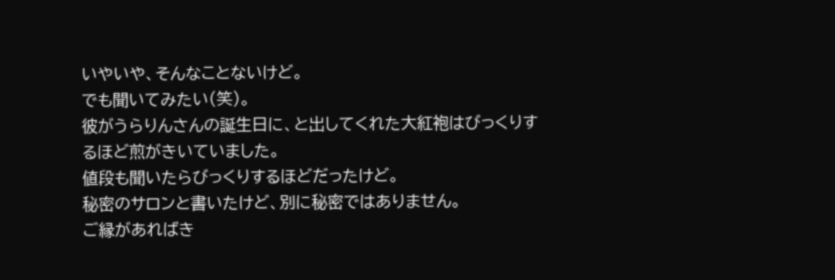いやいや、そんなことないけど。
でも聞いてみたい(笑)。
彼がうらりんさんの誕生日に、と出してくれた大紅袍はびっくりするほど煎がきいていました。
値段も聞いたらびっくりするほどだったけど。
秘密のサロンと書いたけど、別に秘密ではありません。
ご縁があればき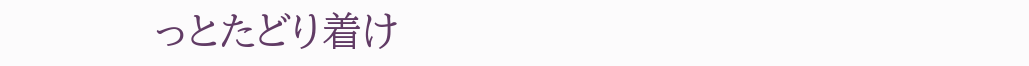っとたどり着け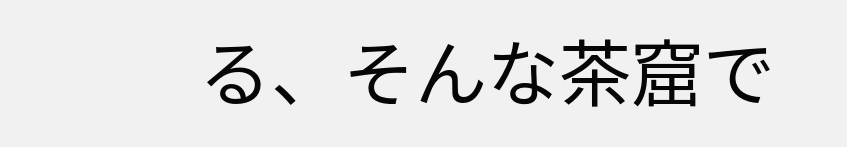る、そんな茶窟で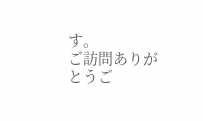す。
ご訪問ありがとうご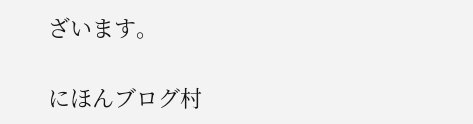ざいます。

にほんブログ村